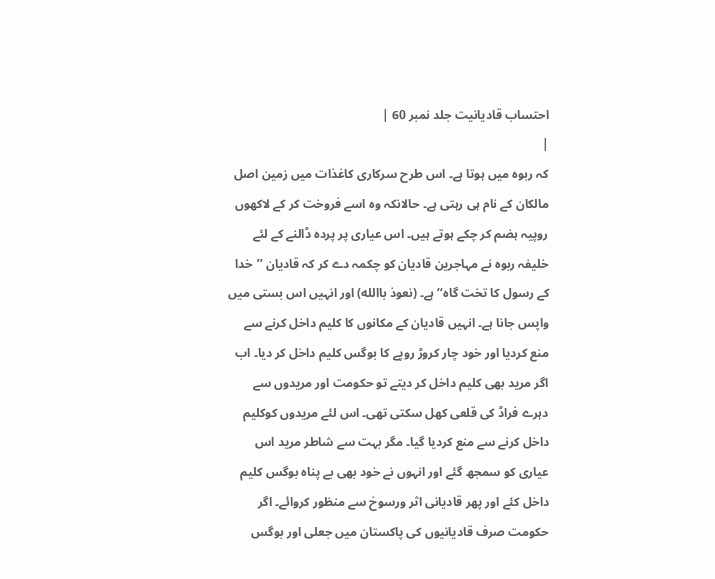احتساب قادیانیت جلد نمبر 60 |
|
کہ ربوہ میں ہوتا ہے۔ اس طرح سرکاری کاغذات میں زمین اصل مالکان کے نام ہی رہتی ہے۔ حالانکہ وہ اسے فروخت کر کے لاکھوں روپیہ ہضم کر چکے ہوتے ہیں۔ اس عیاری پر پردہ ڈالنے کے لئے خلیفہ ربوہ نے مہاجرین قادیان کو چکمہ دے کر کہ قادیان ’’خدا کے رسول کا تخت گاہ‘‘ ہے۔ (نعوذ باالله) اور انہیں اس بستی میں واپس جانا ہے۔ انہیں قادیان کے مکانوں کا کلیم داخل کرنے سے منع کردیا اور خود چار کروڑ روپے کا بوگس کلیم داخل کر دیا۔ اب اگر مرید بھی کلیم داخل کر دیتے تو حکومت اور مریدوں سے دہرے فراڈ کی قلعی کھل سکتی تھی۔ اس لئے مریدوں کوکلیم داخل کرنے سے منع کردیا گیا۔ مگر بہت سے شاطر مرید اس عیاری کو سمجھ گئے اور انہوں نے خود بھی بے پناہ بوگس کلیم داخل کئے اور پھر قادیانی اثر ورسوخ سے منظور کروائے۔ اگر حکومت صرف قادیانیوں کی پاکستان میں جعلی اور بوگس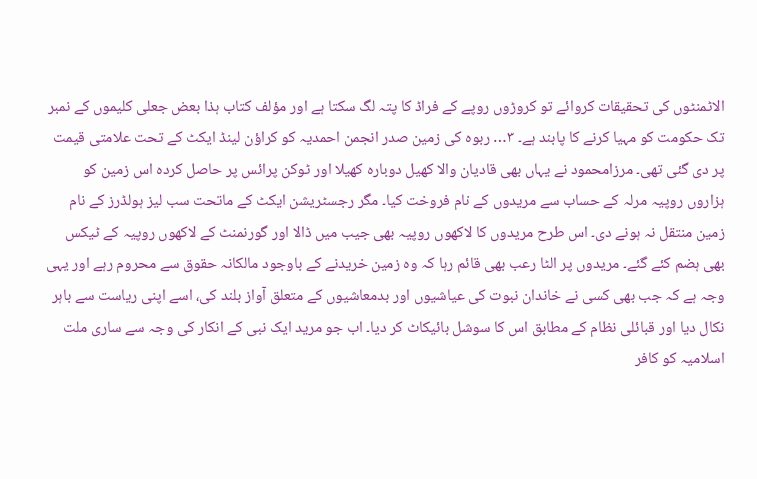الاٹمنٹوں کی تحقیقات کروائے تو کروڑوں روپے کے فراڈ کا پتہ لگ سکتا ہے اور مؤلف کتاب ہذا بعض جعلی کلیموں کے نمبر تک حکومت کو مہیا کرنے کا پابند ہے۔ ۳… ربوہ کی زمین صدر انجمن احمدیہ کو کراؤن لینڈ ایکٹ کے تحت علامتی قیمت پر دی گئی تھی۔ مرزامحمود نے یہاں بھی قادیان والا کھیل دوبارہ کھیلا اور ٹوکن پرائس پر حاصل کردہ اس زمین کو ہزاروں روپیہ مرلہ کے حساب سے مریدوں کے نام فروخت کیا۔ مگر رجسٹریشن ایکٹ کے ماتحت سب لیز ہولڈرز کے نام زمین منتقل نہ ہونے دی۔ اس طرح مریدوں کا لاکھوں روپیہ بھی جیب میں ڈالا اور گورنمنٹ کے لاکھوں روپیہ کے ٹیکس بھی ہضم کئے گئے۔ مریدوں پر الٹا رعب بھی قائم رہا کہ وہ زمین خریدنے کے باوجود مالکانہ حقوق سے محروم رہے اور یہی وجہ ہے کہ جب بھی کسی نے خاندان نبوت کی عیاشیوں اور بدمعاشیوں کے متعلق آواز بلند کی، اسے اپنی ریاست سے باہر نکال دیا اور قبائلی نظام کے مطابق اس کا سوشل بائیکاٹ کر دیا۔ اب جو مرید ایک نبی کے انکار کی وجہ سے ساری ملت اسلامیہ کو کافر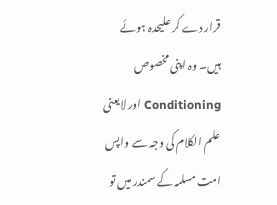قرار دے کر علیحدہ ہوئے ہیں۔ وہ اپنی مخصوص Conditioning اور لایعنی علم الکلام کی وجہ سے واپس امت مسلمہ کے سمندر میں تو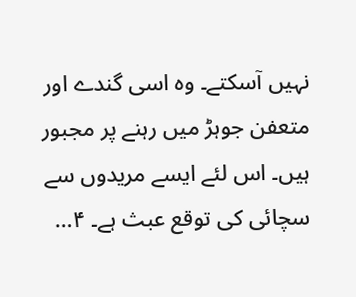نہیں آسکتے۔ وہ اسی گندے اور متعفن جوہڑ میں رہنے پر مجبور ہیں۔ اس لئے ایسے مریدوں سے سچائی کی توقع عبث ہے۔ ۴…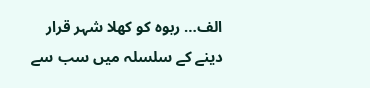الف… ربوہ کو کھلا شہر قرار دینے کے سلسلہ میں سب سے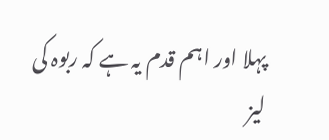پہلا اور اہم قدم یہ ہے کہ ربوہ کی لیز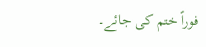فوراً ختم کی جائے۔